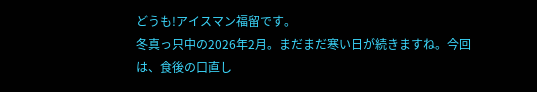どうも!アイスマン福留です。
冬真っ只中の2026年2月。まだまだ寒い日が続きますね。今回は、食後の口直し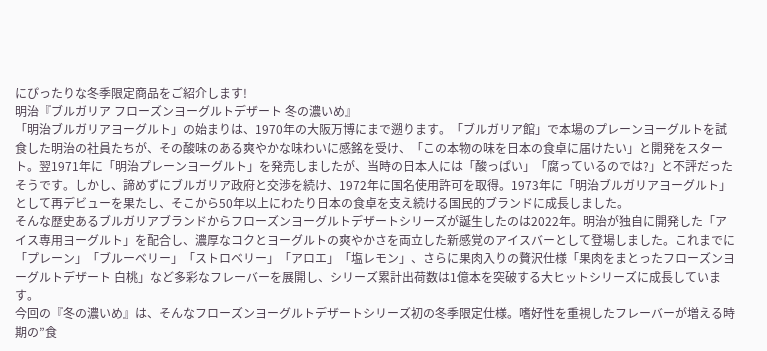にぴったりな冬季限定商品をご紹介します!
明治『ブルガリア フローズンヨーグルトデザート 冬の濃いめ』
「明治ブルガリアヨーグルト」の始まりは、1970年の大阪万博にまで遡ります。「ブルガリア館」で本場のプレーンヨーグルトを試食した明治の社員たちが、その酸味のある爽やかな味わいに感銘を受け、「この本物の味を日本の食卓に届けたい」と開発をスタート。翌1971年に「明治プレーンヨーグルト」を発売しましたが、当時の日本人には「酸っぱい」「腐っているのでは?」と不評だったそうです。しかし、諦めずにブルガリア政府と交渉を続け、1972年に国名使用許可を取得。1973年に「明治ブルガリアヨーグルト」として再デビューを果たし、そこから50年以上にわたり日本の食卓を支え続ける国民的ブランドに成長しました。
そんな歴史あるブルガリアブランドからフローズンヨーグルトデザートシリーズが誕生したのは2022年。明治が独自に開発した「アイス専用ヨーグルト」を配合し、濃厚なコクとヨーグルトの爽やかさを両立した新感覚のアイスバーとして登場しました。これまでに「プレーン」「ブルーベリー」「ストロベリー」「アロエ」「塩レモン」、さらに果肉入りの贅沢仕様「果肉をまとったフローズンヨーグルトデザート 白桃」など多彩なフレーバーを展開し、シリーズ累計出荷数は1億本を突破する大ヒットシリーズに成長しています。
今回の『冬の濃いめ』は、そんなフローズンヨーグルトデザートシリーズ初の冬季限定仕様。嗜好性を重視したフレーバーが増える時期の”食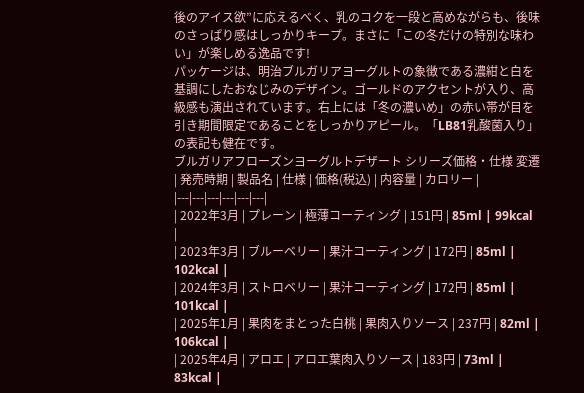後のアイス欲”に応えるべく、乳のコクを一段と高めながらも、後味のさっぱり感はしっかりキープ。まさに「この冬だけの特別な味わい」が楽しめる逸品です!
パッケージは、明治ブルガリアヨーグルトの象徴である濃紺と白を基調にしたおなじみのデザイン。ゴールドのアクセントが入り、高級感も演出されています。右上には「冬の濃いめ」の赤い帯が目を引き期間限定であることをしっかりアピール。「LB81乳酸菌入り」の表記も健在です。
ブルガリアフローズンヨーグルトデザート シリーズ価格・仕様 変遷
| 発売時期 | 製品名 | 仕様 | 価格(税込) | 内容量 | カロリー |
|---|---|---|---|---|---|
| 2022年3月 | プレーン | 極薄コーティング | 151円 | 85ml | 99kcal |
| 2023年3月 | ブルーベリー | 果汁コーティング | 172円 | 85ml | 102kcal |
| 2024年3月 | ストロベリー | 果汁コーティング | 172円 | 85ml | 101kcal |
| 2025年1月 | 果肉をまとった白桃 | 果肉入りソース | 237円 | 82ml | 106kcal |
| 2025年4月 | アロエ | アロエ葉肉入りソース | 183円 | 73ml | 83kcal |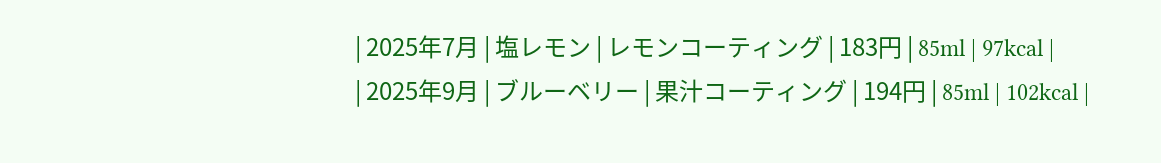| 2025年7月 | 塩レモン | レモンコーティング | 183円 | 85ml | 97kcal |
| 2025年9月 | ブルーベリー | 果汁コーティング | 194円 | 85ml | 102kcal |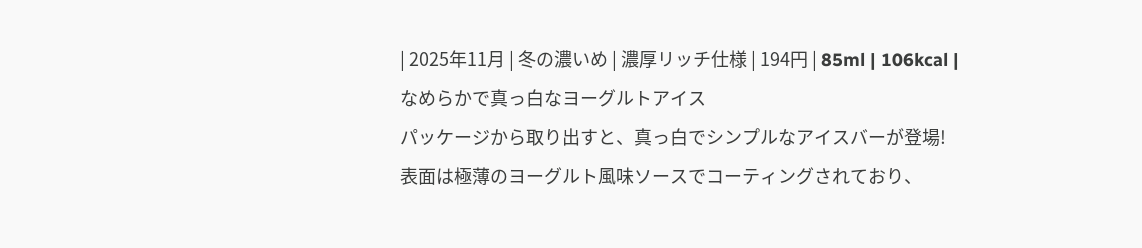| 2025年11月 | 冬の濃いめ | 濃厚リッチ仕様 | 194円 | 85ml | 106kcal |
なめらかで真っ白なヨーグルトアイス
パッケージから取り出すと、真っ白でシンプルなアイスバーが登場!
表面は極薄のヨーグルト風味ソースでコーティングされており、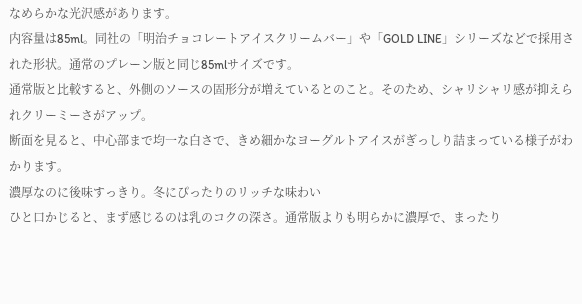なめらかな光沢感があります。
内容量は85ml。同社の「明治チョコレートアイスクリームバー」や「GOLD LINE」シリーズなどで採用された形状。通常のプレーン版と同じ85mlサイズです。
通常版と比較すると、外側のソースの固形分が増えているとのこと。そのため、シャリシャリ感が抑えられクリーミーさがアップ。
断面を見ると、中心部まで均一な白さで、きめ細かなヨーグルトアイスがぎっしり詰まっている様子がわかります。
濃厚なのに後味すっきり。冬にぴったりのリッチな味わい
ひと口かじると、まず感じるのは乳のコクの深さ。通常版よりも明らかに濃厚で、まったり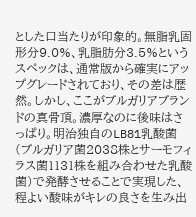とした口当たりが印象的。無脂乳固形分9.0%、乳脂肪分3.5%というスペックは、通常版から確実にアップグレードされており、その差は歴然。しかし、ここがブルガリアブランドの真骨頂。濃厚なのに後味はさっぱり。明治独自のLB81乳酸菌(ブルガリア菌2038株とサーモフィラス菌1131株を組み合わせた乳酸菌)で発酵させることで実現した、程よい酸味がキレの良さを生み出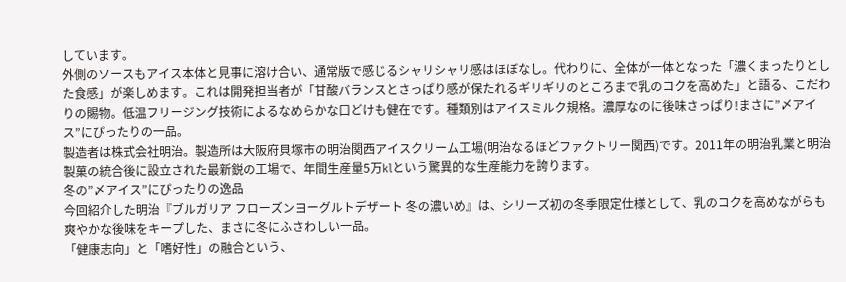しています。
外側のソースもアイス本体と見事に溶け合い、通常版で感じるシャリシャリ感はほぼなし。代わりに、全体が一体となった「濃くまったりとした食感」が楽しめます。これは開発担当者が「甘酸バランスとさっぱり感が保たれるギリギリのところまで乳のコクを高めた」と語る、こだわりの賜物。低温フリージング技術によるなめらかな口どけも健在です。種類別はアイスミルク規格。濃厚なのに後味さっぱり!まさに”〆アイス”にぴったりの一品。
製造者は株式会社明治。製造所は大阪府貝塚市の明治関西アイスクリーム工場(明治なるほどファクトリー関西)です。2011年の明治乳業と明治製菓の統合後に設立された最新鋭の工場で、年間生産量5万klという驚異的な生産能力を誇ります。
冬の”〆アイス”にぴったりの逸品
今回紹介した明治『ブルガリア フローズンヨーグルトデザート 冬の濃いめ』は、シリーズ初の冬季限定仕様として、乳のコクを高めながらも爽やかな後味をキープした、まさに冬にふさわしい一品。
「健康志向」と「嗜好性」の融合という、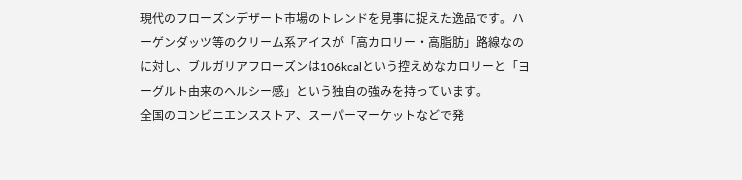現代のフローズンデザート市場のトレンドを見事に捉えた逸品です。ハーゲンダッツ等のクリーム系アイスが「高カロリー・高脂肪」路線なのに対し、ブルガリアフローズンは106kcalという控えめなカロリーと「ヨーグルト由来のヘルシー感」という独自の強みを持っています。
全国のコンビニエンスストア、スーパーマーケットなどで発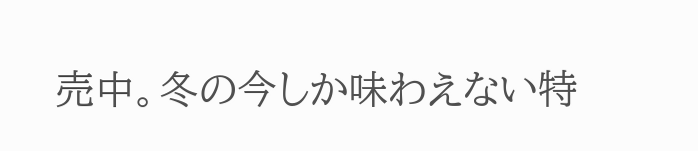売中。冬の今しか味わえない特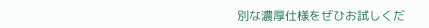別な濃厚仕様をぜひお試しくだ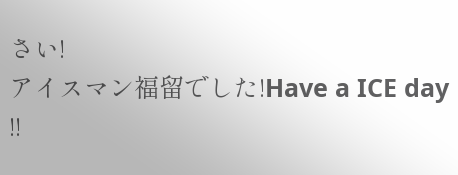さい!
アイスマン福留でした!Have a ICE day !!